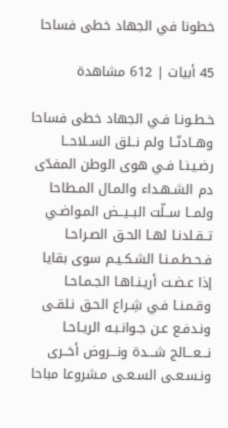خطونا في الجهاد خطى فساحا

45 أبيات | 612 مشاهدة

خـطـونـا فـي الجهاد خطى فساحا
وهــادنّــا ولم نــلق الســلاحــا
رضـيـنـا فـي هوى الوطن المفدّى
دم الشـهـداء والمـال المـطاحا
ولمــا ســلّت البــيــض المـواضـي
تــقـلدنـا لهـا الحـق الصـراحـا
فـحـطـمـنـا الشـكـيـم سوى بقايا
إذا عـضـت أريـنـاهـا الجـمـاحـا
وقـمـنـا فـي شِـراع الحـق نـلقـى
ونـدفـع عـن جـوانـبـه الريـاحـا
نـــعـــالج شـــدة ونـــروض أخــرى
ونـسـعـى السـعـى مـشروعا مباحا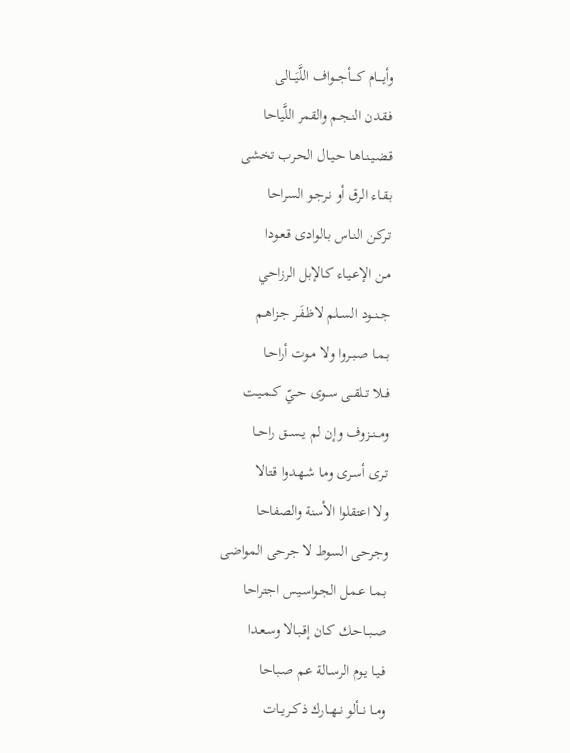وأيــــام كــــأجـــواف اللَّيَـــالى
فـقـدن النـجـم والقمر اللَّياحا
قـضـيـنـاهـا حـيـال الحـرب تخشى
بـقـاء الرق أو نـرجـو السراحا
تـركـن النـاس بـالوادى قـعـودا
مـن الإعـيـاء كـالإبل الرزاحي
جــنــود الســلم لاظـفَـر جـزاهـم
بـمـا صـبـروا ولا مـوت أراحـا
فــلا تــلقــى ســوى حــيّ كــمـيـت
ومــنــزوف وإن لم يــســق راحــا
تـرى أسـرى ومـا شـهـدوا قـتالا
ولا اعتقلوا الأسنة والصفاحا
وجرحى السوط لا جرحى المواضى
بـمـا عـمـل الجـواسـيس اجتراحا
صــبــاحـك كـان إقـبـالا وسـعـدا
فـيـا يـوم الرسـالة عـم صـباحا
ومــا نــألو نــهــارك ذكــريــات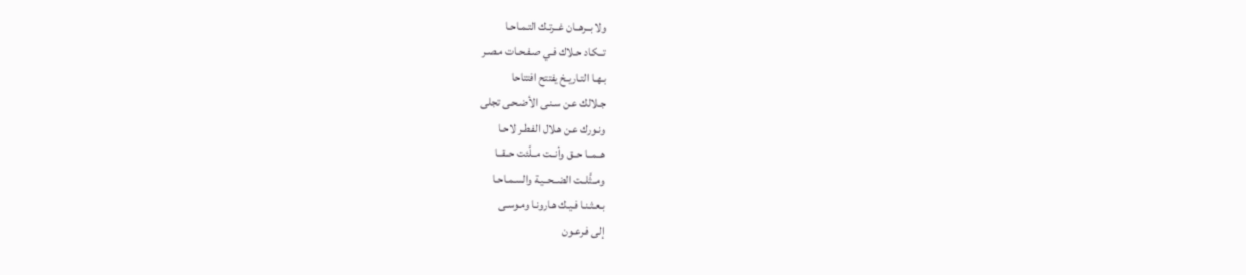ولا بــرهــان غــرتـك التـمـاحـا
تــكـاد حـلاك فـي صـفـحـات مـصـر
بـهـا التـاريـخ يفتتح افتتاحا
جـلالك عـن سـنـى الأضـحـى تجلى
ونـورك عـن هـلال الفـطـر لاحـا
هــمــا حــق وأنــت مــلَّئت حــقــا
ومــثَّلــت الضــحــيـة والسـمـاحـا
بـعـثـنـا فـيـك هـارونـا ومـوسـى
إلى فـرعـون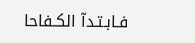فـابـتـدآ الكـفاحا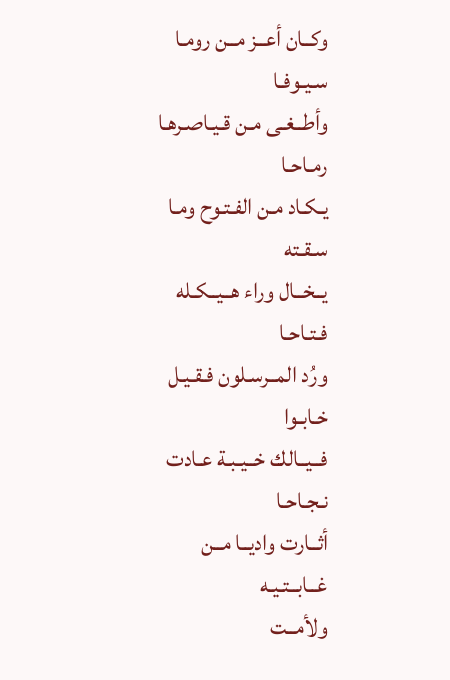وكــان أعــز مــن رومـا سـيـوفـا
وأطــغـى مـن قـيـاصـرهـا رمـاحـا
يـكـاد مـن الفـتـوح ومـا سـقـته
يــخــال وراء هــيــكـله فـتـاحـا
ورُد المــرسـلون فـقـيـل خـابـوا
فــيــالك خــيـبـة عـادت نـجـاحـا
أثــارت واديــا مــن غــابــتـيـه
ولأمــت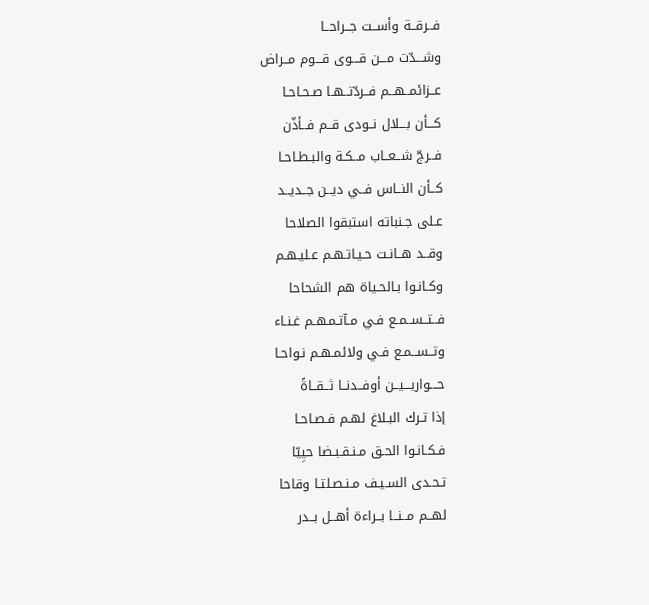فــرقــة وأســت جــراحــا
وشـــدّت مـــن قـــوى قـــوم مــراض
عــزائمــهــم فــردّتــهـا صـحـاحـا
كـــأن بـــلال نــودى قــم فــأذّن
فــرجّ شــعــاب مــكـة والبـطـاحـا
كــأن النــاس فــي ديــن جــديــد
عـلى جـنباته استبقوا الصلاحا
وقــد هــانـت حـيـاتـهـم عـليـهـم
وكـانـوا بـالحـياة هم الشحاحا
فــتــســمـع فـي مـآتـمـهـم غـنـاء
وتــســمـع فـي ولائمـهـم نـواحـا
حـــواريـــيــن أوفــدنــا ثــقــاةً
إذا تـرك البـلاغ لهـم فـصـاحـا
فـكـانـوا الحـق مـنـقـبـضا حيِيّا
تـحـدى السـيـف مـنـصـلتـا وقاحا
لهــم مــنــا بــراءة أهــل بــدر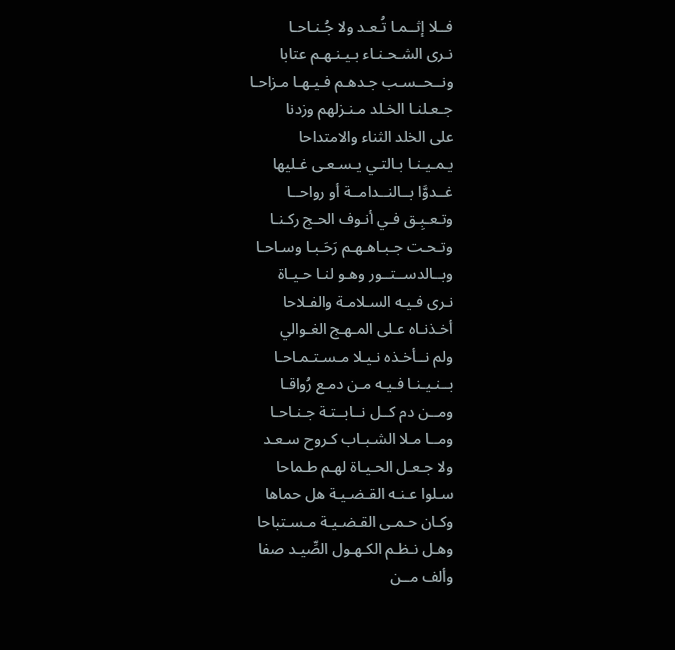فــلا إثــمـا تُـعـد ولا جُـنـاحـا
نـرى الشـحـنـاء بـيـنـهـم عتابا
ونــحــسـب جـدهـم فـيـهـا مـزاحـا
جـعـلنـا الخـلد مـنـزلهم وزدنا
على الخلد الثناء والامتداحا
يـمـيـنـا بـالتـي يـسـعـى غـليها
غــدوَّا بــالنــدامــة أو رواحــا
وتـعـبِـق فـي أنـوف الحـج ركـنـا
وتـحـت جـبـاهـهـم رَحَـبـا وسـاحـا
وبــالدســتــور وهـو لنـا حـيـاة
نـرى فـيـه السـلامـة والفـلاحا
أخـذنـاه عـلى المـهـج الغـوالي
ولم نــأخـذه نـيـلا مـسـتـمـاحـا
بــنـيـنـا فـيـه مـن دمـع رُواقـا
ومــن دم كــل نــابــتـة جـنـاحـا
ومــا مـلا الشـبـاب كـروح سـعـد
ولا جـعـل الحـيـاة لهـم طـماحا
سـلوا عـنـه القـضـيـة هل حماها
وكـان حـمـى القـضـيـة مـسـتباحا
وهـل نـظـم الكـهـول الصِّيـد صفا
وألف مــن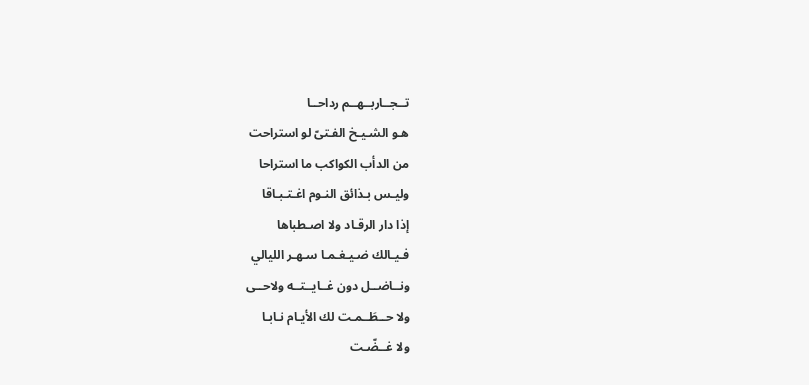تــجــاربــهــم رداحــا
هـو الشـيـخ الفـتىّ لو استراحت
من الدأب الكواكب ما استراحا
وليـس بـذائق النـوم اغـتـبـاقا
إذا دار الرقـاد ولا اصـطباها
فـيـالك ضـيـغـمـا سـهـر الليالي
ونــاضــل دون غــايــتــه ولاحــى
ولا حــطَــمـت لك الأيـام نـابـا
ولا غــضّـت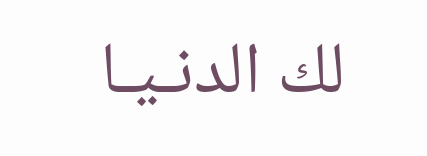لك الدنـيـا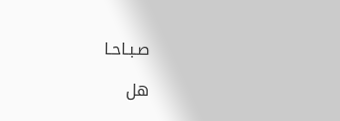صـبـاحـا

هل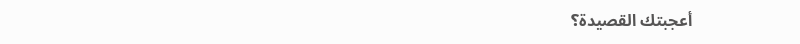أعجبتك القصيدة؟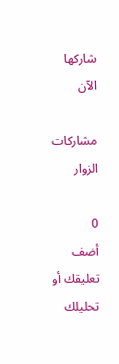شاركها الآن

مشاركات الزوار

0
أضف تعليقك أو تحليلك